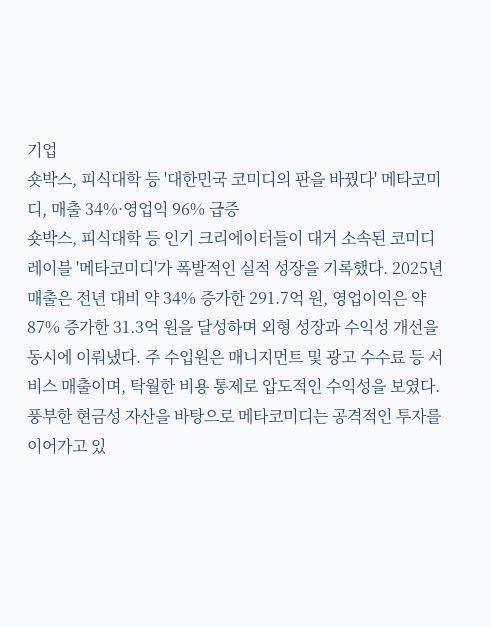기업
숏박스, 피식대학 등 '대한민국 코미디의 판을 바꿨다' 메타코미디, 매출 34%·영업익 96% 급증
숏박스, 피식대학 등 인기 크리에이터들이 대거 소속된 코미디 레이블 '메타코미디'가 폭발적인 실적 성장을 기록했다. 2025년 매출은 전년 대비 약 34% 증가한 291.7억 원, 영업이익은 약 87% 증가한 31.3억 원을 달성하며 외형 성장과 수익성 개선을 동시에 이뤄냈다. 주 수입원은 매니지먼트 및 광고 수수료 등 서비스 매출이며, 탁월한 비용 통제로 압도적인 수익성을 보였다. 풍부한 현금성 자산을 바탕으로 메타코미디는 공격적인 투자를 이어가고 있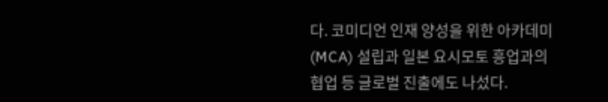다. 코미디언 인재 양성을 위한 아카데미(MCA) 설립과 일본 요시모토 흥업과의 협업 등 글로벌 진출에도 나섰다.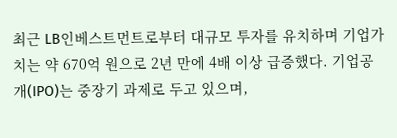최근 LB인베스트먼트로부터 대규모 투자를 유치하며 기업가치는 약 670억 원으로 2년 만에 4배 이상 급증했다. 기업공개(IPO)는 중장기 과제로 두고 있으며,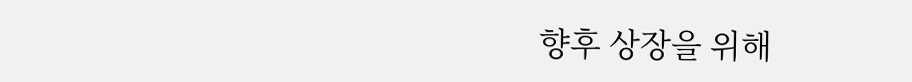향후 상장을 위해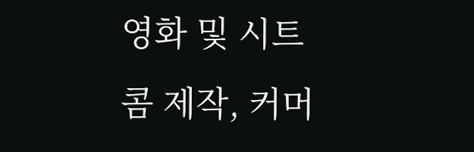영화 및 시트콤 제작, 커머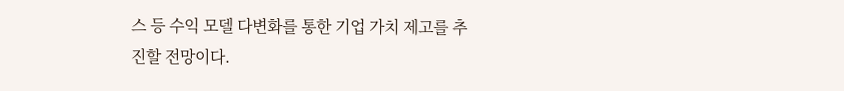스 등 수익 모델 다변화를 통한 기업 가치 제고를 추진할 전망이다.